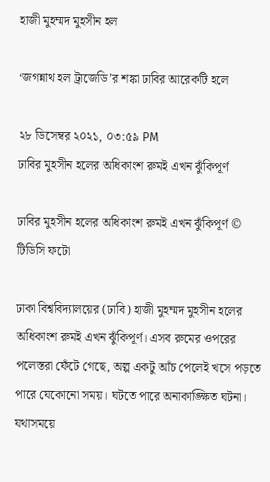হাজী মুহম্মদ মুহসীন হল

‘জগন্নাথ হল ট্রাজেডি’র শঙ্কা ঢাবির আরেকটি হলে

২৮ ডিসেম্বর ২০২১, ০৩:৫৯ PM
ঢাবির মুহসীন হলের অধিকাংশ রুমই এখন ঝুঁকিপূর্ণ

ঢাবির মুহসীন হলের অধিকাংশ রুমই এখন ঝুঁকিপূর্ণ © টিডিসি ফটো

ঢাকা বিশ্ববিদ্যালয়ের (ঢাবি) হাজী মুহম্মদ মুহসীন হলের অধিকাংশ রুমই এখন ঝুঁকিপূর্ণ। এসব রুমের ওপরের পলেস্তরা ফেঁটে গেছে, অল্প একটু আঁচ পেলেই খসে পড়তে পারে যেকোনো সময়। ঘটতে পারে অনাকাঙ্ক্ষিত ঘটনা। যথাসময়ে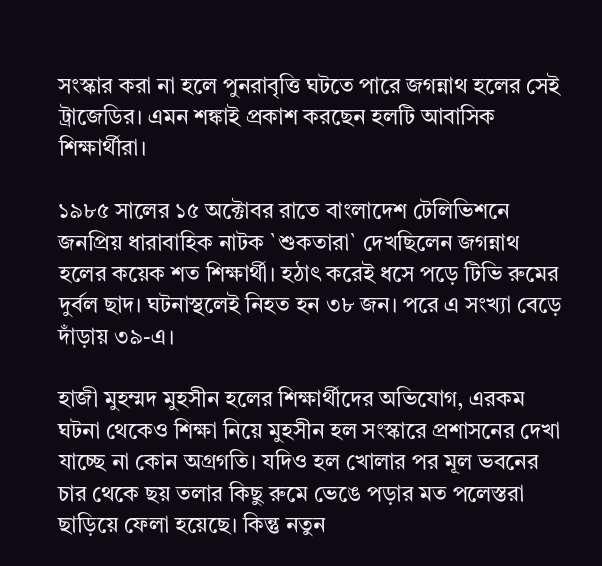সংস্কার করা না হলে পুনরাবৃত্তি ঘটতে পারে জগন্নাথ হলের সেই ট্রাজেডির। এমন শঙ্কাই প্রকাশ করছেন হলটি আবাসিক শিক্ষার্থীরা।

১৯৮৫ সালের ১৫ অক্টোবর রাতে বাংলাদেশ টেলিভিশনে জনপ্রিয় ধারাবাহিক নাটক `শুকতারা` দেখছিলেন জগন্নাথ হলের কয়েক শত শিক্ষার্থী। হঠাৎ করেই ধসে পড়ে টিভি রুমের দুর্বল ছাদ। ঘটনাস্থলেই নিহত হন ৩৮ জন। পরে এ সংখ্যা বেড়ে দাঁড়ায় ৩৯-এ।

হাজী মুহম্মদ মুহসীন হলের শিক্ষার্থীদের অভিযোগ, এরকম ঘটনা থেকেও শিক্ষা নিয়ে মুহসীন হল সংস্কারে প্রশাসনের দেখা যাচ্ছে না কোন অগ্রগতি। যদিও হল খোলার পর মূল ভবনের চার থেকে ছয় তলার কিছু রুমে ভেঙে পড়ার মত পলেস্তরা ছাড়িয়ে ফেলা হয়েছে। কিন্তু নতুন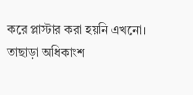করে প্লাস্টার করা হয়নি এখনো। তাছাড়া অধিকাংশ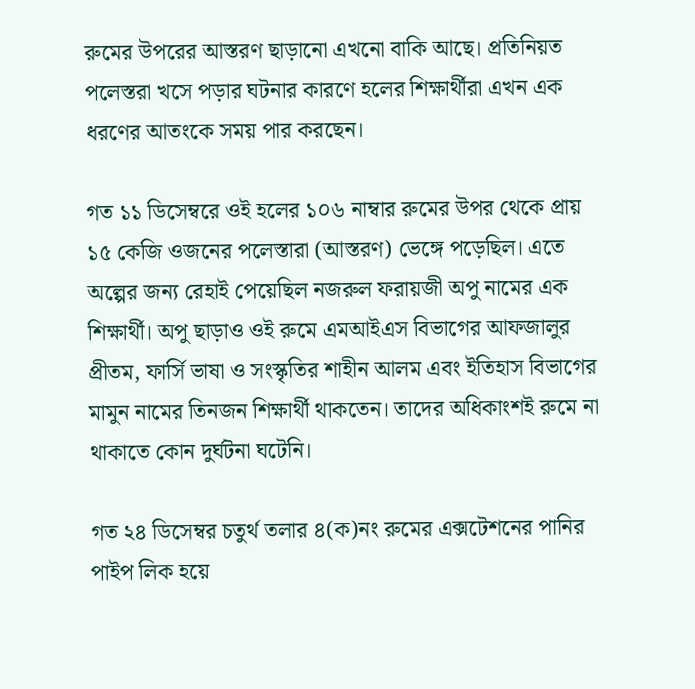রুমের উপরের আস্তরণ ছাড়ানো এখনো বাকি আছে। প্রতিনিয়ত পলেস্তরা খসে পড়ার ঘটনার কারণে হলের শিক্ষার্থীরা এখন এক ধরণের আতংকে সময় পার করছেন।

গত ১১ ডিসেম্বরে ওই হলের ১০৬ নাম্বার রুমের উপর থেকে প্রায় ১৫ কেজি ওজনের পলেস্তারা (আস্তরণ) ভেঙ্গে পড়েছিল। এতে অল্পের জন্য রেহাই পেয়েছিল নজরুল ফরায়জী অপু নামের এক শিক্ষার্থী। অপু ছাড়াও ওই রুমে এমআইএস বিভাগের আফজালুর প্রীতম, ফার্সি ভাষা ও সংস্কৃতির শাহীন আলম এবং ইতিহাস বিভাগের মামুন নামের তিনজন শিক্ষার্থী থাকতেন। তাদের অধিকাংশই রুমে না থাকাতে কোন দুর্ঘটনা ঘটেনি।

গত ২৪ ডিসেম্বর চতুর্থ তলার ৪(ক)নং রুমের এক্সটেশনের পানির পাইপ লিক হয়ে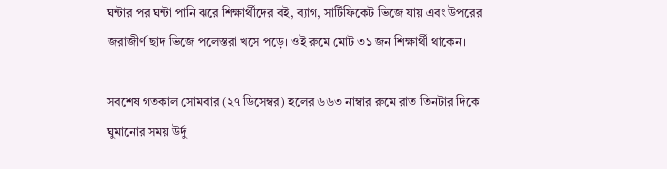ঘন্টার পর ঘন্টা পানি ঝরে শিক্ষার্থীদের বই, ব্যাগ, সার্টিফিকেট ভিজে যায় এবং উপরের জরাজীর্ণ ছাদ ভিজে পলেস্তরা খসে পড়ে। ওই রুমে মোট ৩১ জন শিক্ষার্থী থাকেন।

সবশেষ গতকাল সোমবার (২৭ ডিসেম্বর) হলের ৬৬৩ নাম্বার রুমে রাত তিনটার দিকে ঘুমানোর সময় উর্দু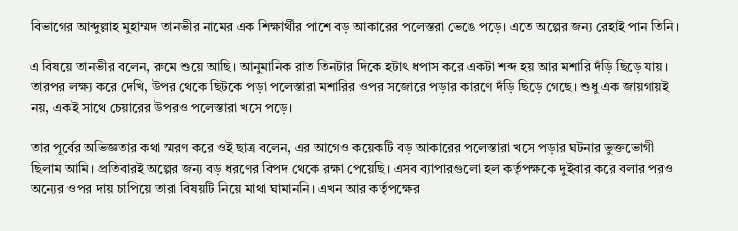বিভাগের আব্দুল্লাহ মুহাম্মদ তানভীর নামের এক শিক্ষার্থীর পাশে বড় আকারের পলেস্তরা ভেঙে পড়ে। এতে অল্পের জন্য রেহাই পান তিনি।

এ বিষয়ে তানভীর বলেন, রুমে শুয়ে আছি। আনুমানিক রাত তিনটার দিকে হটাৎ ধপাস করে একটা শব্দ হয় আর মশারি দঁড়ি ছিড়ে যায়। তারপর লক্ষ্য করে দেখি, উপর থেকে ছিটকে পড়া পলেস্তারা মশারির ওপর সজোরে পড়ার কারণে দঁড়ি ছিড়ে গেছে। শুধু এক জায়গায়ই নয়, একই সাথে চেয়ারের উপরও পলেস্তারা খসে পড়ে।

তার পূর্বের অভিজ্ঞতার কথা স্মরণ করে ওই ছাত্র বলেন, এর আগেও কয়েকটি বড় আকারের পলেস্তারা খসে পড়ার ঘটনার ভুক্তভোগী ছিলাম আমি। প্রতিবারই অল্পের জন্য বড় ধরণের বিপদ থেকে রক্ষা পেয়েছি। এসব ব্যাপারগুলো হল কর্তৃপক্ষকে দুইবার করে বলার পরও অন্যের ওপর দায় চাপিয়ে তারা বিষয়টি নিয়ে মাথা ঘামাননি। এখন আর কর্তৃপক্ষের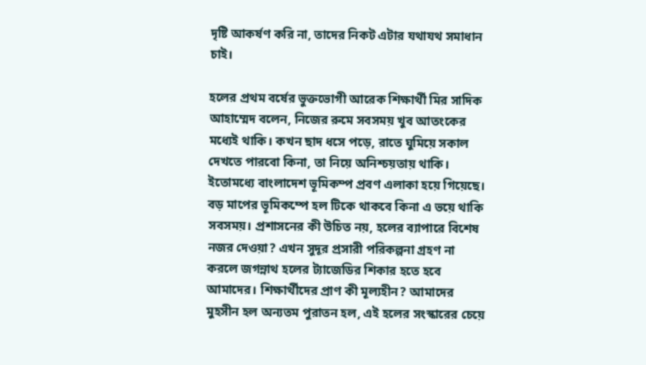দৃষ্টি আকর্ষণ করি না, তাদের নিকট এটার যথাযথ সমাধান চাই।

হলের প্রথম বর্ষের ভুক্তভোগী আরেক শিক্ষার্থী মির সাদিক আহাম্মেদ বলেন, নিজের রুমে সবসময় খুব আতংকের মধ্যেই থাকি। কখন ছাদ ধসে পড়ে, রাতে ঘুমিয়ে সকাল দেখতে পারবো কিনা, তা নিয়ে অনিশ্চয়তায় থাকি। ইতোমধ্যে বাংলাদেশ ভূমিকম্প প্রবণ এলাকা হয়ে গিয়েছে। বড় মাপের ভূমিকম্পে হল টিকে থাকবে কিনা এ ভয়ে থাকি সবসময়। প্রশাসনের কী উচিত নয়, হলের ব্যাপারে বিশেষ নজর দেওয়া? এখন সুদূর প্রসারী পরিকল্পনা গ্রহণ না করলে জগন্নাথ হলের ট্যাজেডির শিকার হতে হবে আমাদের। শিক্ষার্থীদের প্রাণ কী মূল্যহীন? আমাদের মুহসীন হল অন্যতম পুরাতন হল, এই হলের সংস্কারের চেয়ে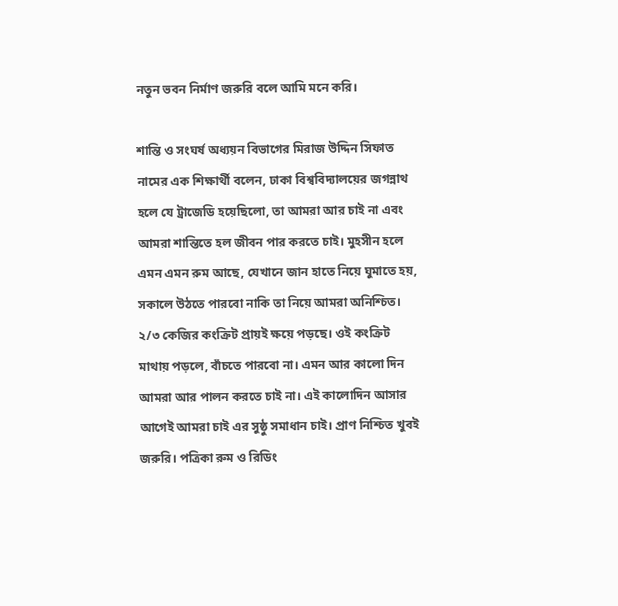নতুন ভবন নির্মাণ জরুরি বলে আমি মনে করি।

শান্তি ও সংঘর্ষ অধ্যয়ন বিভাগের মিরাজ উদ্দিন সিফাত নামের এক শিক্ষার্থী বলেন, ঢাকা বিশ্ববিদ্যালয়ের জগন্নাথ হলে যে ট্রাজেডি হয়েছিলো, তা আমরা আর চাই না এবং আমরা শান্তিতে হল জীবন পার করতে চাই। মুহসীন হলে এমন এমন রুম আছে, যেখানে জান হাতে নিয়ে ঘুমাতে হয়, সকালে উঠতে পারবো নাকি তা নিয়ে আমরা অনিশ্চিত। ২/৩ কেজির কংক্রিট প্রায়ই ক্ষয়ে পড়ছে। ওই কংক্রিট মাথায় পড়লে, বাঁচতে পারবো না। এমন আর কালো দিন আমরা আর পালন করতে চাই না। এই কালোদিন আসার আগেই আমরা চাই এর সুষ্ঠু সমাধান চাই। প্রাণ নিশ্চিত খুবই জরুরি। পত্রিকা রুম ও রিডিং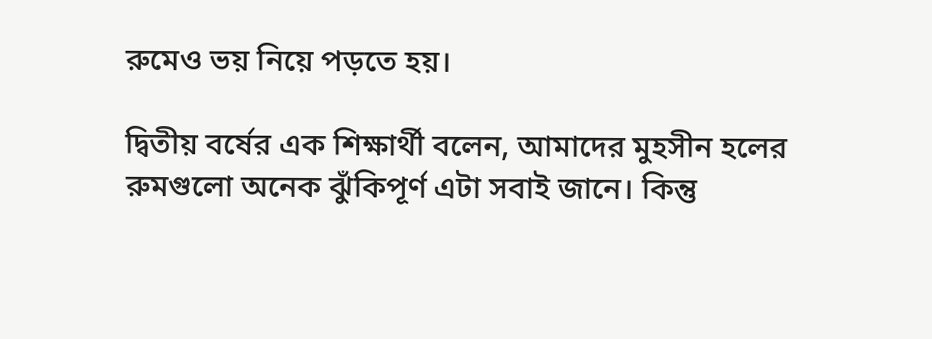রুমেও ভয় নিয়ে পড়তে হয়।

দ্বিতীয় বর্ষের এক শিক্ষার্থী বলেন, আমাদের মুহসীন হলের রুমগুলো অনেক ঝুঁকিপূর্ণ এটা সবাই জানে। কিন্তু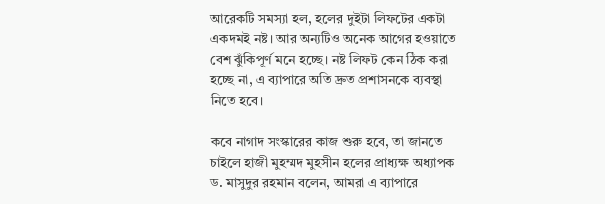আরেকটি সমস্যা হল, হলের দুইটা লিফটের একটা একদমই নষ্ট। আর অন্যটিও অনেক আগের হওয়াতে বেশ ঝুঁকিপূর্ণ মনে হচ্ছে। নষ্ট লিফট কেন ঠিক করা হচ্ছে না, এ ব্যাপারে অতি দ্রুত প্রশাসনকে ব্যবস্থা নিতে হবে।

কবে নাগাদ সংস্কারের কাজ শুরু হবে, তা জানতে চাইলে হাজী মুহম্মদ মুহসীন হলের প্রাধ্যক্ষ অধ্যাপক ড. মাসুদুর রহমান বলেন, আমরা এ ব্যাপারে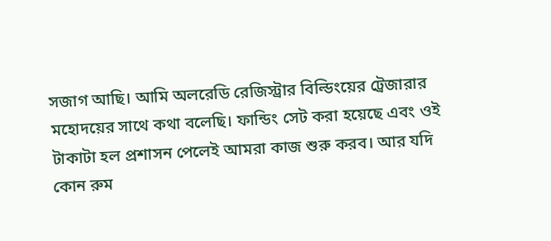সজাগ আছি। আমি অলরেডি রেজিস্ট্রার বিল্ডিংয়ের ট্রেজারার মহোদয়ের সাথে কথা বলেছি। ফান্ডিং সেট করা হয়েছে এবং ওই টাকাটা হল প্রশাসন পেলেই আমরা কাজ শুরু করব। আর যদি কোন রুম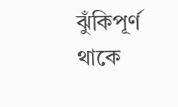ঝুঁকিপূর্ণ থাকে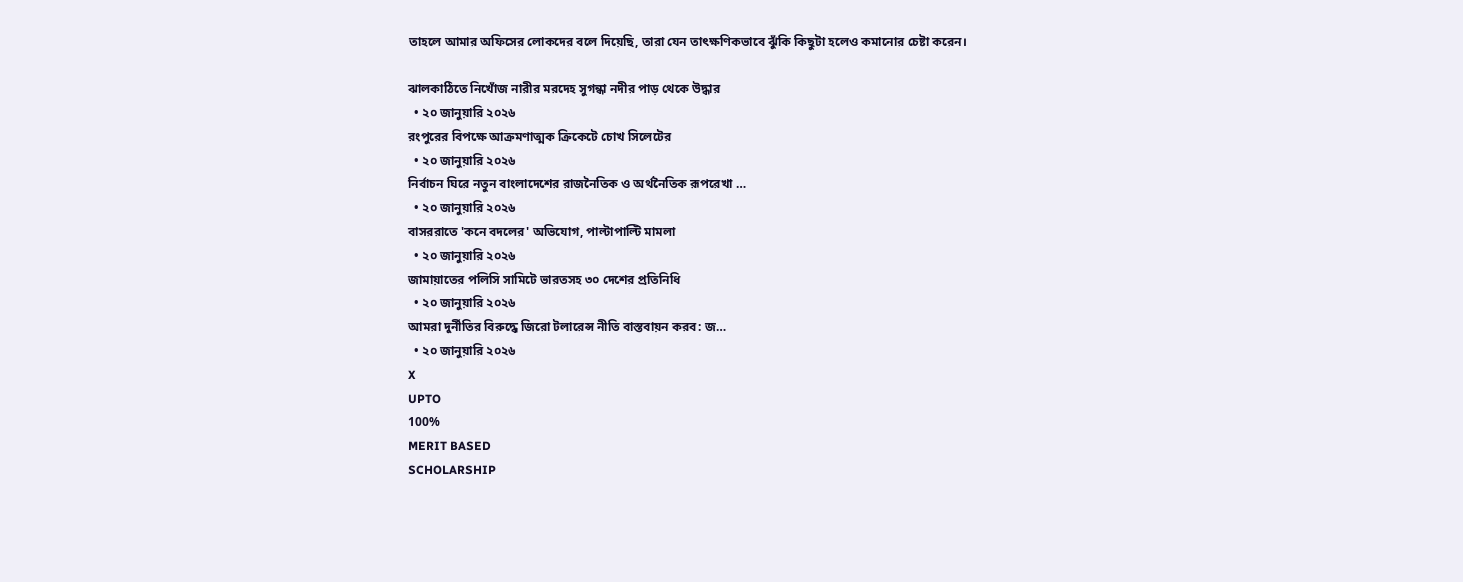তাহলে আমার অফিসের লোকদের বলে দিয়েছি, তারা যেন তাৎক্ষণিকভাবে ঝুঁকি কিছুটা হলেও কমানোর চেষ্টা করেন।

ঝালকাঠিতে নিখোঁজ নারীর মরদেহ সুগন্ধা নদীর পাড় থেকে উদ্ধার
  • ২০ জানুয়ারি ২০২৬
রংপুরের বিপক্ষে আক্রমণাত্মক ক্রিকেটে চোখ সিলেটের
  • ২০ জানুয়ারি ২০২৬
নির্বাচন ঘিরে নতুন বাংলাদেশের রাজনৈতিক ও অর্থনৈতিক রূপরেখা …
  • ২০ জানুয়ারি ২০২৬
বাসররাতে 'কনে বদলের' অভিযোগ, পাল্টাপাল্টি মামলা
  • ২০ জানুয়ারি ২০২৬
জামায়াতের পলিসি সামিটে ভারতসহ ৩০ দেশের প্রতিনিধি
  • ২০ জানুয়ারি ২০২৬
আমরা দুর্নীতির বিরুদ্ধে জিরো টলারেন্স নীতি বাস্তবায়ন করব: জ…
  • ২০ জানুয়ারি ২০২৬
X
UPTO
100%
MERIT BASED
SCHOLARSHIP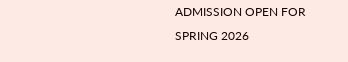ADMISSION OPEN FOR
SPRING 2026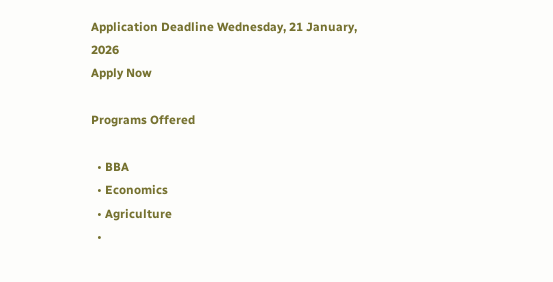Application Deadline Wednesday, 21 January, 2026
Apply Now

Programs Offered

  • BBA
  • Economics
  • Agriculture
  •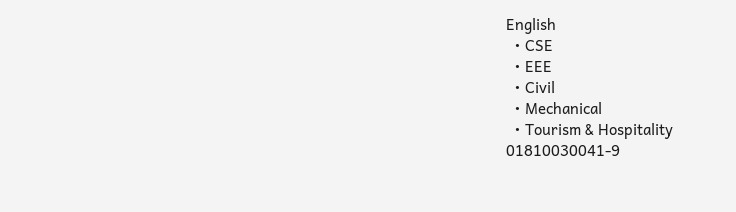English
  • CSE
  • EEE
  • Civil
  • Mechanical
  • Tourism & Hospitality
01810030041-9